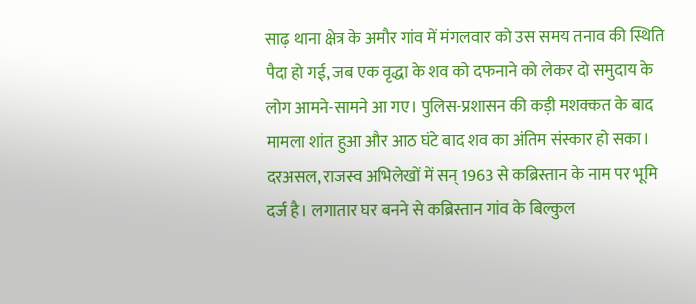साढ़ थाना क्षेत्र के अमौर गांव में मंगलवार को उस समय तनाव की स्थिति पैदा हो गई, जब एक वृद्धा के शव को दफनाने को लेकर दो समुदाय के लोग आमने-सामने आ गए। पुलिस-प्रशासन की कड़ी मशक्कत के बाद मामला शांत हुआ और आठ घंटे बाद शव का अंतिम संस्कार हो सका। दरअसल, राजस्व अभिलेखों में सन् 1963 से कब्रिस्तान के नाम पर भूमि दर्ज है। लगातार घर बनने से कब्रिस्तान गांव के बिल्कुल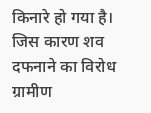किनारे हो गया है। जिस कारण शव दफनाने का विरोध ग्रामीण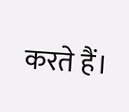करते हैं।